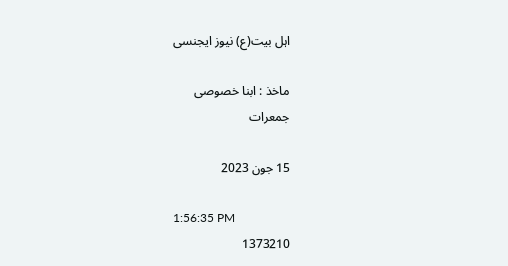اہل بیت(ع) نیوز ایجنسی

ماخذ : ابنا خصوصی
جمعرات

15 جون 2023

1:56:35 PM
1373210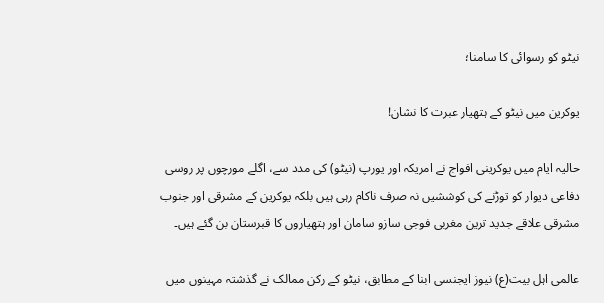نیٹو کو رسوائی کا سامنا؛

یوکرین میں نیٹو کے ہتھیار عبرت کا نشان!

حالیہ ایام میں یوکرینی افواج نے امریکہ اور یورپ (نیٹو) کی مدد سے، اگلے مورچوں پر روسی دفاعی دیوار کو توڑنے کی کوششیں نہ صرف ناکام رہی ہیں بلکہ یوکرین کے مشرقی اور جنوب مشرقی علاقے جدید ترین مغربی فوجی سازو سامان اور ہتھیاروں کا قبرستان بن گئے ہیں۔

عالمی اہل بیت(ع) نیوز ایجنسی ابنا کے مطابق، نیٹو کے رکن ممالک نے گذشتہ مہینوں میں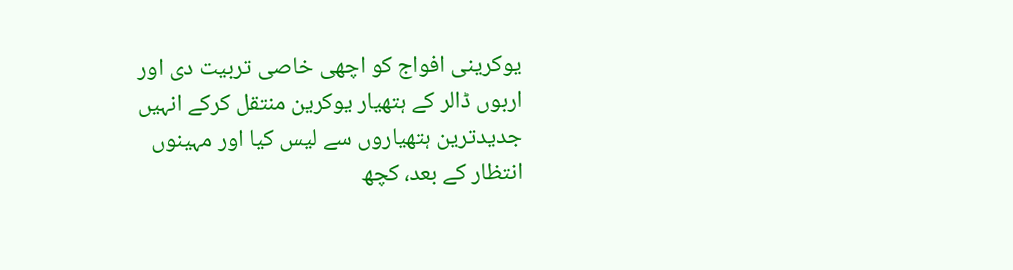یوکرینی افواج کو اچھی خاصی تربیت دی اور اربوں ڈالر کے ہتھیار یوکرین منتقل کرکے انہیں جدیدترین ہتھیاروں سے لیس کیا اور مہینوں انتظار کے بعد، کچھ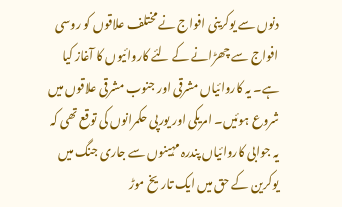دنوں سے یوکرینی افواج نے مختلف علاقوں کو روسی افواج سے چھڑانے کے لئے کاروائیوں کا آغاز کیا ہے۔ یہ کاروائیاں مشرقی اور جنوب مشرقی علاقوں میں شروع ہوئیں۔ امریکی اور یورپی حکمرانوں کی توقع تھی کہ یہ جوابی کاروائیاں پندرہ مہینوں سے جاری جنگ میں یوکرین کے حق میں ایک تاریخ موڑ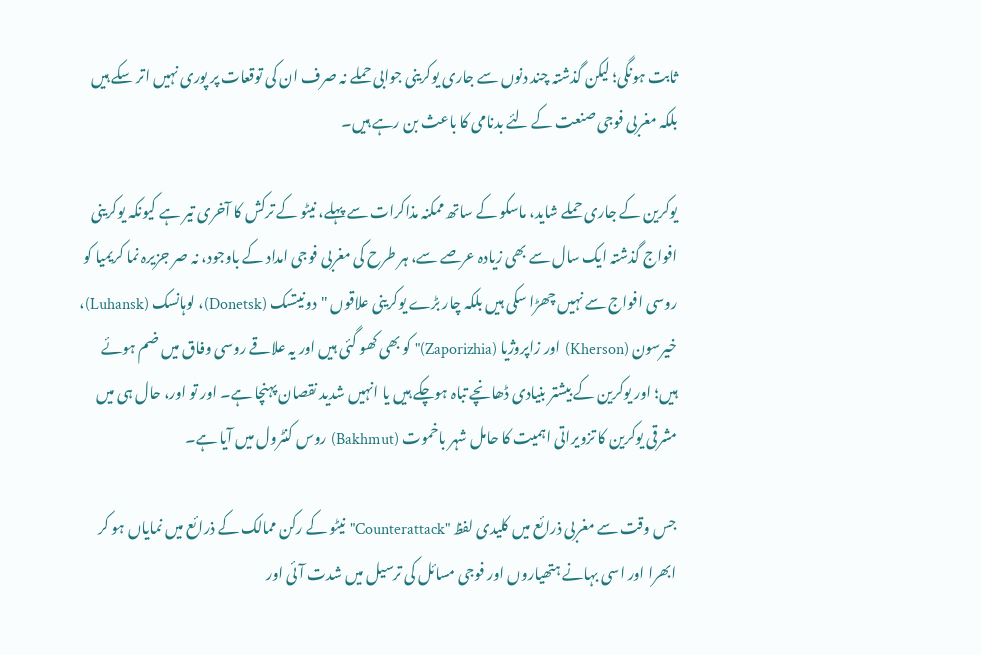ثابت ہونگی؛ لیکن گذشتہ چند دنوں سے جاری یوکرینی جوابی حملے نہ صرف ان کی توقعات پر پوری نہیں اتر سکے ہیں بلکہ مغربی فوجی صنعت کے لئے بدنامی کا باعث بن رہے ہیں۔

یوکرین کے جاری حملے شاید، ماسکو کے ساتھ ممکنہ مذاکرات سے پہلے، نیٹو کے ترکش کا آخری تیر ہے کیونکہ یوکرینی افواج گذشتہ ایک سال سے بھی زیادہ عرصے سے، ہر طرح کی مغربی فوجی امداد کے باوجود، نہ صر جزیرہ نما کریمیا کو روسی افواج سے نہیں چھڑا سکی ہیں بلکہ چار بڑے یوکرینی علاقوں "دونیتسک (Donetsk)، لوہانسک (Luhansk)، خیرسون (Kherson) اور زاپروژیا (Zaporizhia)" کو بھی کھو گئی ہیں اور یہ علاقے روسی وفاق میں ضم ہوئے ہیں؛ اور یوکرین کے بیشتر بنیادی ڈھانچے تباہ ہوچکے ہیں یا انہیں شدید نقصان پہنچا ہے۔ اور تو اور، حال ہی میں مشرقی یوکرین کا تزویراتی اہمیت کا حامل شہر باخموت (Bakhmut) روس کنٹرول میں آیا ہے۔

جس وقت سے مغربی ذرائع میں کلیدی لفظ "Counterattack" نیٹو کے رکن ممالک کے ذرائع میں نمایاں ہو کر ابھرا اور اسی بہانے ہتھیاروں اور فوجی مسائل کی ترسیل میں شدت آئی اور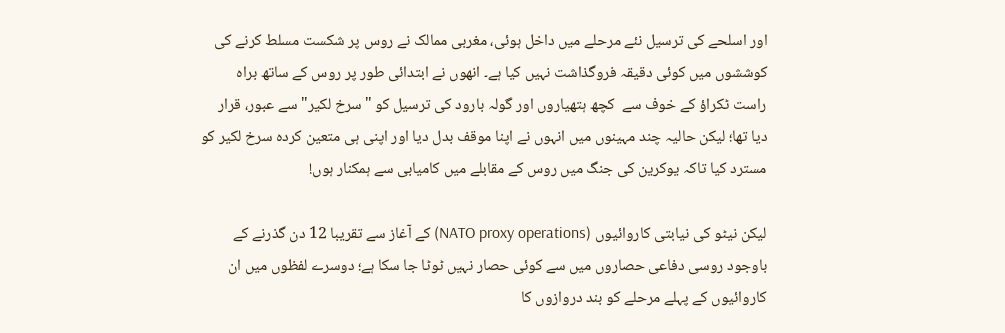اور اسلحے کی ترسیل نئے مرحلے میں داخل ہوئی، مغربی ممالک نے روس پر شکست مسلط کرنے کی کوششوں میں کوئی دقیقہ فروگذاشت نہیں کیا ہے۔ انھوں نے ابتدائی طور پر روس کے ساتھ براہ راست ٹکراؤ کے خوف سے  کچھ ہتھیاروں اور گولہ بارود کی ترسیل کو "سرخ لکیر" سے عبور، قرار دیا تھا؛ لیکن حالیہ چند مہینوں میں انہوں نے اپنا موقف بدل دیا اور اپنی ہی متعین کردہ سرخ لکیر کو مسترد کیا تاکہ یوکرین کی جنگ میں روس کے مقابلے میں کامیابی سے ہمکنار ہوں!

لیکن نیٹو کی نیابتی کاروائیوں (NATO proxy operations) کے آغاز سے تقریبا 12 دن گذرنے کے باوجود روسی دفاعی حصاروں میں سے کوئی حصار نہیں ٹوٹا جا سکا ہے؛ دوسرے لفظوں میں ان کاروائیوں کے پہلے مرحلے کو بند دروازوں کا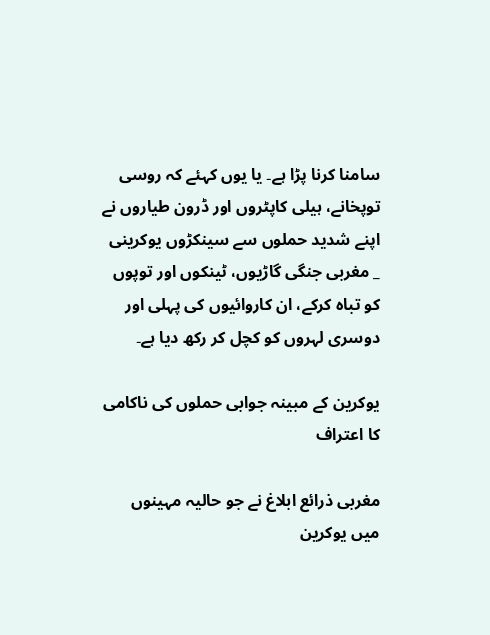سامنا کرنا پڑا ہے۔ یا یوں کہئے کہ روسی توپخانے، ہیلی کاپٹروں اور ڈرون طیاروں نے اپنے شدید حملوں سے سینکڑوں یوکرینی _ مغربی جنگی گاڑیوں، ٹینکوں اور توپوں کو تباہ کرکے، ان کاروائیوں کی پہلی اور دوسری لہروں کو کچل کر رکھ دیا ہے۔

یوکرین کے مبینہ جوابی حملوں کی ناکامی کا اعتراف

مغربی ذرائع ابلاغ نے جو حالیہ مہینوں میں یوکرین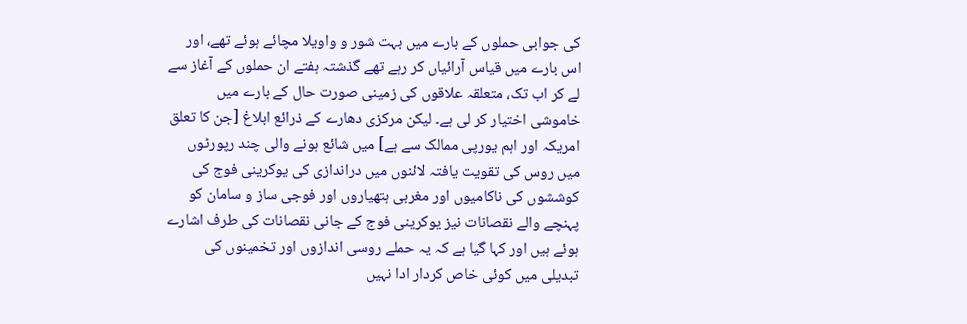کی جوابی حملوں کے بارے میں بہت شور و واویلا مچائے ہوئے تھے، اور اس بارے میں قیاس آرائیاں کر رہے تھے گذشتہ ہفتے ان حملوں کے آغاز سے لے کر اب تک، متعلقہ علاقوں کی زمینی صورت حال کے بارے میں خاموشی اختیار کر لی ہے۔ لیکن مرکزی دھارے کے ذرائع ابلاغ [جن کا تعلق امریکہ اور اہم یورپی ممالک سے ہے] میں شائع ہونے والی چند رپورٹوں میں روس کی تقویت یافتہ لائنوں میں دراندازی کی یوکرینی فوج کی کوششوں کی ناکامیوں اور مغربی ہتھیاروں اور فوجی ساز و سامان کو پہنچے والے نقصانات نیز یوکرینی فوج کے جانی نقصانات کی طرف اشارے ہوئے ہیں اور کہا گیا ہے کہ یہ حملے روسی اندازوں اور تخمینوں کی تبدیلی میں کوئی خاص کردار ادا نہیں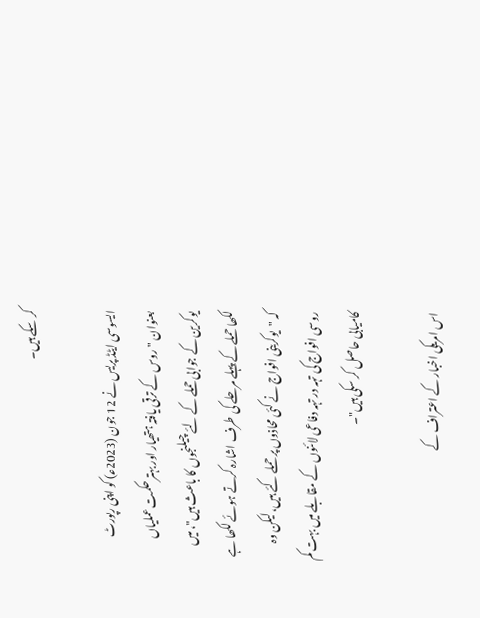کر سکے ہیں۔

ایسوسی ایٹڈ پریس نے 12 جون (2023ع‍) کو اپنی رپورٹ بعنوان "روس کے ترقی یافتہ ہتھیار اور بہتر حکمت عملیاں یوکرین کے جوابی حملے کے لئے چیلنجوں کا باعث ہیں"، میں لکھا حملے کے پہلے مرحلے کی طرف اشارہ کرتے ہوئے لکھا ہے کہ "یوکرینی افواج نے کئی محاذوں پر حملے کئے ہیں، لیکن وہ روسی افواج کی تہہ در تہہ دفاعی لائنوں کے مقابلے میں بہت کم کامیابی حاصل کر سکی ہیں"۔

اس امریکی اخبار کے اعتراف کے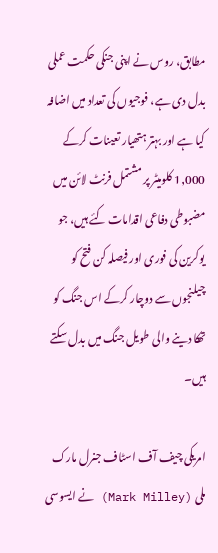مطابق، روس نے اپنی جنکی حکمت عملی بدل دی ہے، فوجیوں کی تعداد میں اضافہ کیا ہے اور بہتر ہتھیار تعینات کرکے 1,000 کلومیٹر پر مشتمل فرنٹ لائن میں مضبوطی دفاعی اقدامات کئے ہیں، جو یوکرین کی فوری اور فیصلہ کن فتح کو چیلنجوں سے دوچار کرکے اس جنگ کو تھکا دینے والی طویل جنگ میں بدل سکتے ہیں۔

امریکی چیف آف اسٹاف جنرل مارک ملی (Mark Milley) نے ایسوسی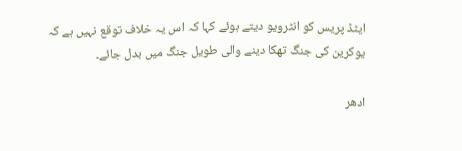ایٹڈ پریس کو انٹرویو دیتے ہوئے کہا کہ اس یہ خلاف توقع نہیں ہے کہ یوکرین کی جنگ تھکا دینے والی طویل جنگ میں بدل جائے۔

ادھر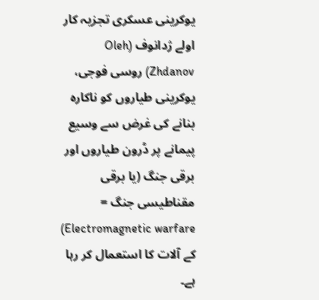یوکرینی عسکری تجزیہ کار اولے ژدانوف (Oleh Zhdanov) روسی فوجی، یوکرینی طیاروں کو ناکارہ بنانے کی غرض سے وسیع پیمانے پر ڈرون طیاروں اور برقی جنگ (یا برقی مقناطیسی جنگ = Electromagnetic warfare) کے آلات کا استعمال کر رہا ہے۔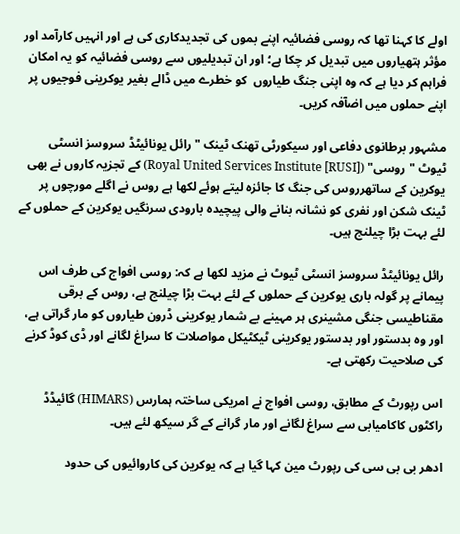اولے کا کہنا تھا کہ روسی فضائیہ اپنے بموں کی تجدیدکاری کی ہے اور انہیں کارآمد اور مؤثر ہتھیاروں میں تبدیل کر چکا ہے؛ اور ان تبدیلیوں سے روسی فضائیہ کو یہ امکان فراہم کر دیا ہے کہ وہ اپنی جنگ طیاروں  کو خطرے میں ڈالے بغیر یوکرینی فوجیوں پر اپنے حملوں میں اضآفہ کریں۔

مشہور برطانوی دفاعی اور سیکورٹی تھنک ٹینک "رائل یونائیٹڈ سروسز انسٹی ٹیوٹ "روسی" (Royal United Services Institute [RUSI]) کے تجزیہ کاروں نے بھی یوکرین کے ساتھرروس کی جنگ کا جائزہ لیتے ہوئے لکھا ہے روس نے اگلے مورچوں پر ٹینک شکن اور نفری کو نشانہ بنانے والی پیچیدہ بارودی سرنگیں یوکرین کے حملوں کے لئے بہت بڑا چیلنج ہیں۔

رائل یونائیٹڈ سروسز انسٹی ٹیوٹ نے مزید لکھا ہے کہ: روسی افواج کی طرف اس پیمانے پر گولہ باری یوکرین کے حملوں کے لئے بہت بڑا چیلنج ہے، روس کے برقی مقناطیسی جنگی مشینری ہر مہینے بے شمار یوکرینی ڈرون طیاروں کو مار گراتی ہے، اور وہ بدستور اور بدستور یوکرینی ٹیکٹیکل مواصلات کا سراغ لگانے اور ڈی کوڈ کرنے کی صلاحیت رکھتی ہے۔

اس رپورٹ کے مطابق، روسی افواج نے امریکی ساختہ ہمارس (HIMARS) گائیڈڈ راکٹوں کاکامیابی سے سراغ لگانے اور مار گرانے کے گر سیکھ لئے ہیں۔

ادھر بی بی سی کی رپورٹ مین کہا گیا ہے کہ یوکرین کی کاروائیوں کی حدود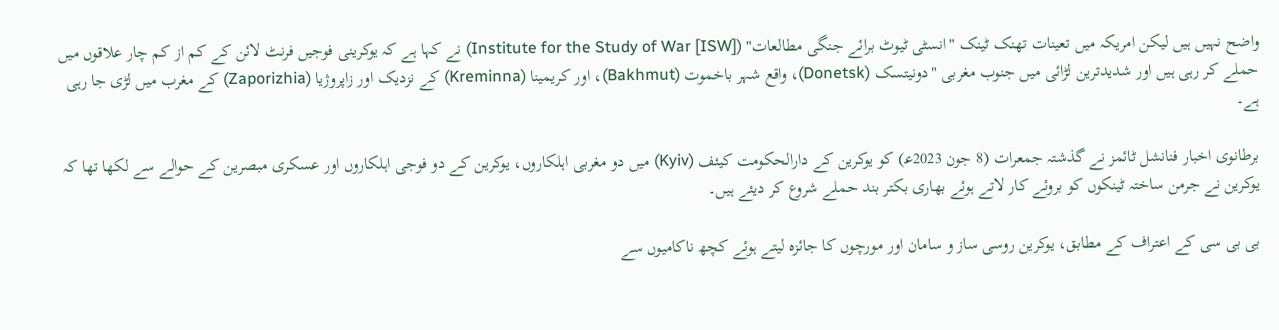واضح نہیں ہیں لیکن امریکہ میں تعینات تھنک ٹینک "انسٹی ٹیوٹ برائے جنگی مطالعات" (Institute for the Study of War [ISW]) نے کہا ہے کہ یوکرینی فوجیں فرنٹ لائن کے کم از کم چار علاقوں میں حملے کر رہی ہیں اور شدیدترین لڑائی میں جنوب مغربی "دونیتسک (Donetsk)، واقع شہر باخموت (Bakhmut)، اور کریمینا (Kreminna) کے نزدیک اور زاپروژیا (Zaporizhia) کے مغرب میں لڑی جا رہی ہے۔

برطانوی اخبار فنانشل ٹائمز نے گذشتہ جمعرات (8 جون 2023ع‍) کو یوکرین کے دارالحکومت کیئف (Kyiv) میں دو مغربی اہلکاروں، یوکرین کے دو فوجی اہلکاروں اور عسکری مبصرین کے حوالے سے لکھا تھا کہ یوکرین نے جرمن ساختہ ٹینکوں کو بروئے کار لاتے ہوئے بھاری بکتر بند حملے شروع کر دیئے ہیں۔

بی بی سی کے اعتراف کے مطابق، یوکرین روسی ساز و سامان اور مورچوں کا جائزہ لیتے ہوئے کچھ ناکامیوں سے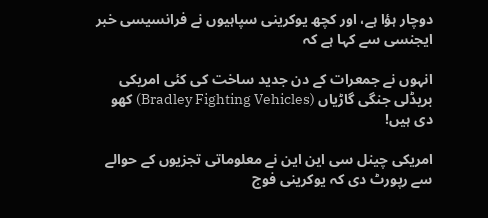دوچار ہؤا ہے، اور کچھ یوکرینی سپاہیوں نے فرانسیسی خبر ایجنسی سے کہا ہے کہ

انہوں نے جمعرات کے دن جدید ساخت کی کئی امریکی بریڈلی جنگی گاڑیاں (Bradley Fighting Vehicles) کھو دی ہیں!

امریکی چینل سی این این نے معلوماتی تجزیوں کے حوالے سے رپورٹ دی کہ یوکرینی فوج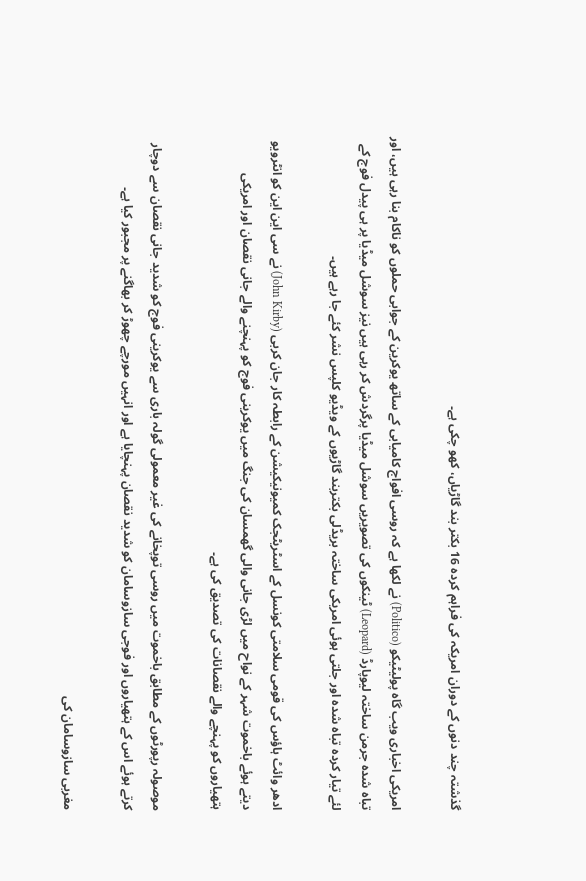گذشتہ چند دنوں کے دوران امریکہ کی فراہم کردہ 16 بکتر بند گاڑیاں، کھو چکی ہے۔

امریکی اخباری ویب گاہ پولیٹیکو (Politico) نے لکھا ہے کہ روسی افواج کامیابی کے ساتھ یوکرین کے جوابی حملوں کو ناکام بنا رہی ہيں، اور تباہ شدہ جرمن ساختہ لیوپارڈ (Leopard) ٹینکوں کی تصویریں سوشل میڈیا پرگردش کر رہی ہیں نیز سوشل میڈیا پر ہی پیدل فوج کے لئے تیار کردہ تباہ شدہ اور جلتی ہوئی امریکی ساختہ بریڈلی بکتربند گاڑیوں کے ویڈیو کلپس نشر کئے جا رہے ہیں۔

ادھر وائٹ ہاؤس کی قومی سلامتی کونسل کے اسٹریٹجک کمیونیکیشن کے رابطہ کار جان کربی (John Kirby) نے سی این این کو انٹرویو دیتے ہوئے باخموت شہر کے نواح میں لڑی جانی والی گھمسان کی جنگ میں یوکرینی فوج کو پہنچنے والے جانی نقصان اور امریکی ہتھیاروں کو پہنچے والے نقصانات کی تصدیق کی ہے۔

موصولہ رپورٹوں کے مطابق باخموت میں روسی توپخانے کی غیر معمولی گولہ باری سے یوکرینی فوج کو شدید جانی نقصان سے دوچار کرتے ہوئے اس کے ہتھیاروں اور فوجی سازوسامان کو شدید نقصان پہنچایا ہے اور انہیں مورچے چھوڑ کر بھاگنے پر مجبور کیا ہے۔

مغربی سازوسامان کی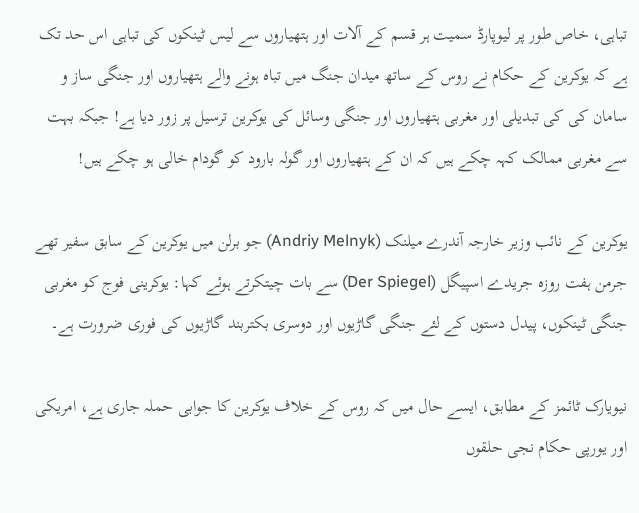تباہی، خاص طور پر لیوپارڈ سمیت ہر قسم کے آلات اور ہتھیاروں سے لیس ٹینکوں کی تباہی اس حد تک ہے کہ یوکرین کے حکام نے روس کے ساتھ میدان جنگ میں تباہ ہونے والے ہتھیاروں اور جنگی ساز و سامان کی کی تبدیلی اور مغربی ہتھیاروں اور جنگی وسائل کی یوکرین ترسیل پر زور دیا ہے! جبکہ بہت سے مغربی ممالک کہہ چکے ہیں کہ ان کے ہتھیاروں اور گولہ بارود کو گودام خالی ہو چکے ہیں!

یوکرین کے نائب وزیر خارجہ آندرے میلنک (Andriy Melnyk) جو برلن میں یوکرین کے سابق سفیر تھے جرمن ہفت روزہ جریدے اسپیگل (Der Spiegel) سے بات چیتکرتے ہوئے کہا: یوکرینی فوج کو مغربی جنگی ٹینکوں، پیدل دستوں کے لئے جنگی گاڑیوں اور دوسری بکتربند گاڑیوں کی فوری ضرورت ہے۔

نیویارک ٹائمز کے مطابق، ایسے حال میں کہ روس کے خلاف یوکرین کا جوابی حملہ جاری ہے، امریکی اور یورپی حکام نجی حلقوں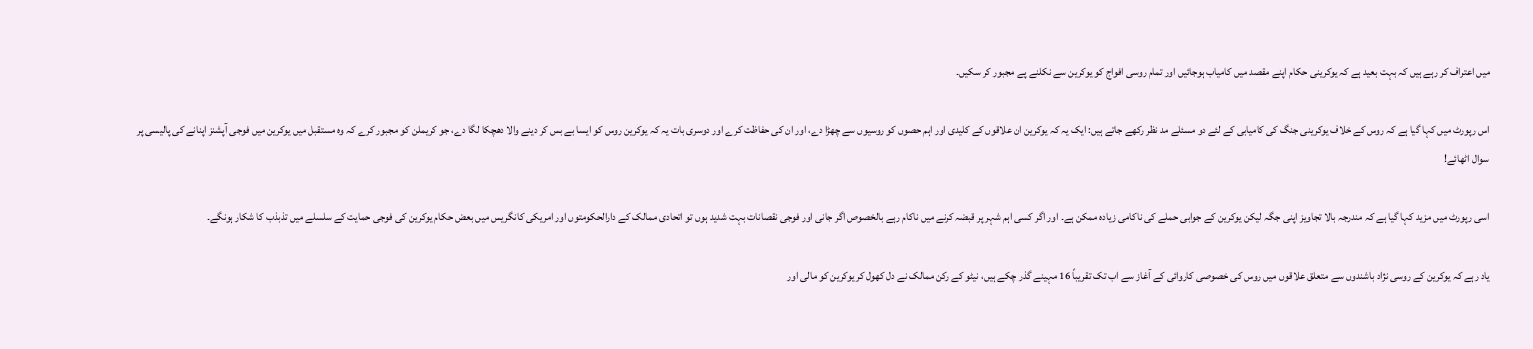میں اعتراف کر رہے ہیں کہ بہت بعید ہے کہ یوکرینی حکام اپنے مقصد میں کامیاب ہوجائیں اور تمام روسی افواج کو یوکرین سے نکلنے پے مجبور کر سکیں۔

اس رپورٹ میں کہا گیا ہے کہ روس کے خلاف یوکرینی جنگ کی کامیابی کے لئے دو مسئلے مد نظر رکھے جاتے ہیں: ایک یہ کہ یوکرین ان علاقوں کے کلیدی اور اہم حصوں کو روسیوں سے چھڑا دے، اور ان کی حفاظت کرے اور دوسری بات یہ کہ یوکرین روس کو ایسا بے بس کر دینے والا دھچکا لگا دے، جو کریملن کو مجبور کرے کہ وہ مستقبل میں یوکرین میں فوجی آپشنز اپنانے کی پالیسی پر سوال اٹھائے!

اسی رپورٹ میں مزید کہا گیا ہے کہ مندرجہ بالا تجاویز اپنی جگہ لیکن یوکرین کے جوابی حملے کی ناکامی زیادہ ممکن ہے۔ اور اگر کسی اہم شہر پر قبضہ کرنے میں ناکام رہے بالخصوص اگر جانی اور فوجی نقصانات بہت شدید ہوں تو اتحادی ممالک کے دارالحکومتوں اور امریکی کانگریس میں بعض حکام یوکرین کی فوجی حمایت کے سلسلے میں تذبذب کا شکار ہونگے۔

یاد رہے کہ یوکرین کے روسی نژاد باشندوں سے متعلق علاقوں میں روس کی خصوصی کاروائی کے آغاز سے اب تک تقریباً 16 مہینے گذر چکے ہیں، نیٹو کے رکن ممالک نے دل کھول کر یوکرین کو مالی اور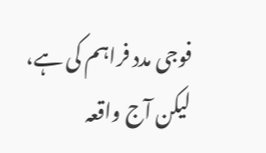فوجی مدد فراہم کی ہے، لیکن آج واقعہ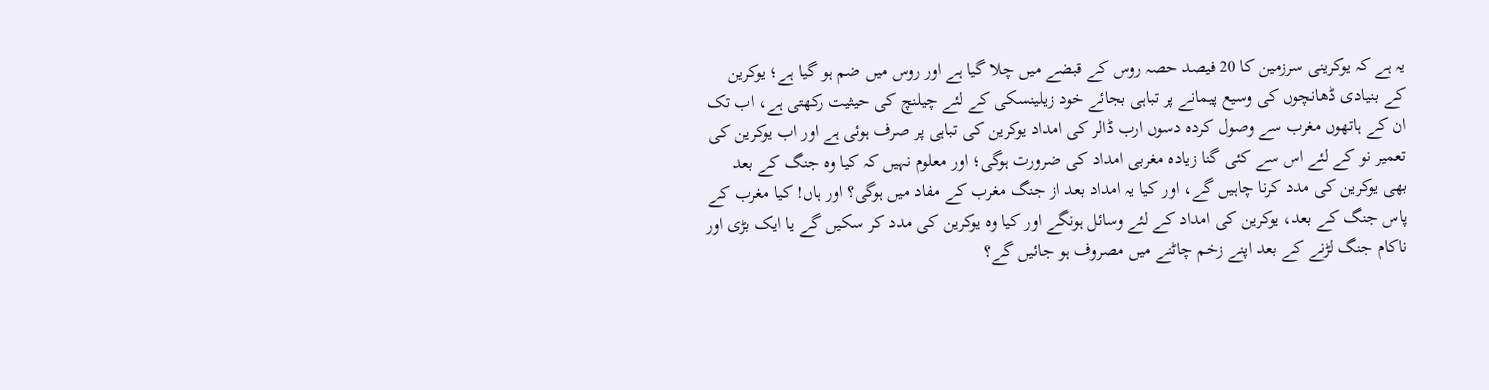یہ ہے کہ یوکرینی سرزمین کا 20 فیصد حصہ روس کے قبضے میں چلا گیا ہے اور روس میں ضم ہو گیا ہے؛ یوکرین کے بنیادی ڈھانچوں کی وسیع پیمانے پر تباہی بجائے خود زیلینسکی کے لئے چیلنچ کی حیثیت رکھتی ہے، اب تک ان کے ہاتھوں مغرب سے وصول کردہ دسوں ارب ڈالر کی امداد یوکرین کی تباہی پر صرف ہوئی ہے اور اب یوکرین کی تعمیر نو کے لئے اس سے کئی گنا زیادہ مغربی امداد کی ضرورت ہوگی؛ اور معلوم نہیں کہ کیا وہ جنگ کے بعد بھی یوکرین کی مدد کرنا چاہیں گے، اور کیا یہ امداد بعد از جنگ مغرب کے مفاد میں ہوگی؟ اور ہاں! کیا مغرب کے پاس جنگ کے بعد، یوکرین کی امداد کے لئے وسائل ہونگے اور کیا وہ یوکرین کی مدد کر سکیں گے یا ایک بڑی اور ناکام جنگ لڑنے کے بعد اپنے زخم چاٹنے میں مصروف ہو جائیں گے؟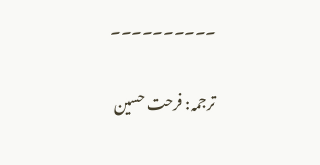۔۔۔۔۔۔۔۔۔۔

ترجمہ: فرحت حسین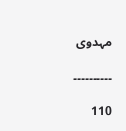مہدوی

۔۔۔۔۔۔۔۔۔۔

110